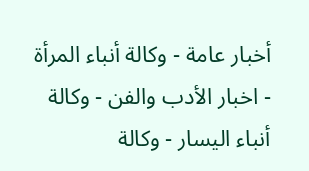أخبار عامة - وكالة أنباء المرأة - اخبار الأدب والفن - وكالة أنباء اليسار - وكالة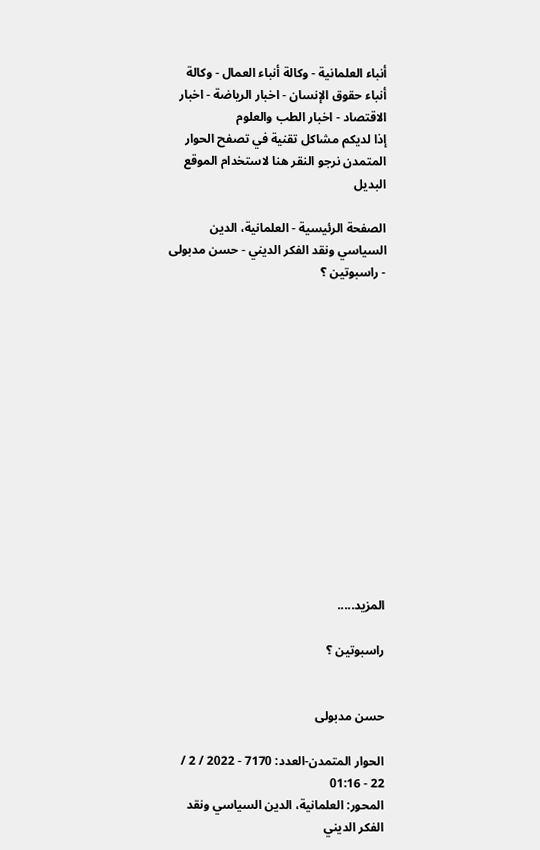أنباء العلمانية - وكالة أنباء العمال - وكالة أنباء حقوق الإنسان - اخبار الرياضة - اخبار الاقتصاد - اخبار الطب والعلوم
إذا لديكم مشاكل تقنية في تصفح الحوار المتمدن نرجو النقر هنا لاستخدام الموقع البديل

الصفحة الرئيسية - العلمانية، الدين السياسي ونقد الفكر الديني - حسن مدبولى - راسبوتين ؟














المزيد.....

راسبوتين ؟


حسن مدبولى

الحوار المتمدن-العدد: 7170 - 2022 / 2 / 22 - 01:16
المحور: العلمانية، الدين السياسي ونقد الفكر الديني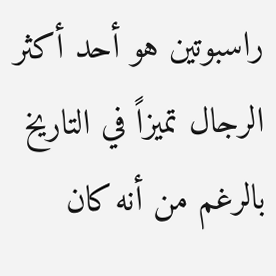راسبوتين هو أحد أكثر الرجال تميزاً في التاريخ بالرغم من أنه كان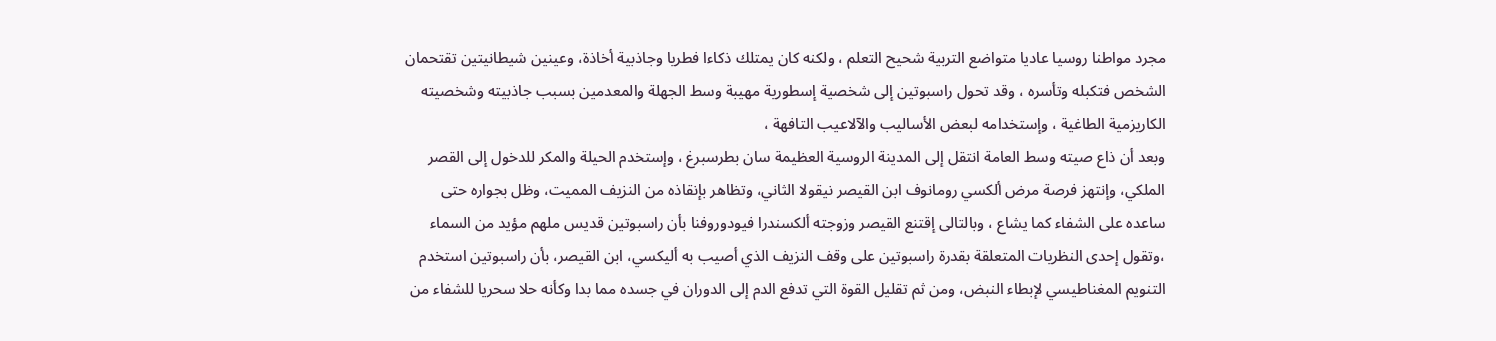مجرد مواطنا روسيا عاديا متواضع التربية شحيح التعلم ، ولكنه كان يمتلك ذكاءا فطريا وجاذبية أخاذة، وعينين شيطانيتين تقتحمان الشخص فتكبله وتأسره ، وقد تحول راسبوتين إلى شخصية إسطورية مهيبة وسط الجهلة والمعدمين بسبب جاذبيته وشخصيته الكاريزمية الطاغية ، وإستخدامه لبعض الأساليب والآلاعيب التافهة ،
وبعد أن ذاع صيته وسط العامة انتقل إلى المدينة الروسية العظيمة سان بطرسبرغ ، وإستخدم الحيلة والمكر للدخول إلى القصر الملكي، وإنتهز فرصة مرض ألكسي رومانوف ابن القيصر نيقولا الثاني، وتظاهر بإنقاذه من النزيف المميت، وظل بجواره حتى ساعده على الشفاء كما يشاع ، وبالتالى إقتنع القيصر وزوجته ألكسندرا فيودوروفنا بأن راسبوتين قديس ملهم مؤيد من السماء ،وتقول إحدى النظريات المتعلقة بقدرة راسبوتين على وقف النزيف الذي أصيب به أليكسي، ابن القيصر، بأن راسبوتين استخدم التنويم المغناطيسي لإبطاء النبض، ومن ثم تقليل القوة التي تدفع الدم إلى الدوران في جسده مما بدا وكأنه حلا سحريا للشفاء من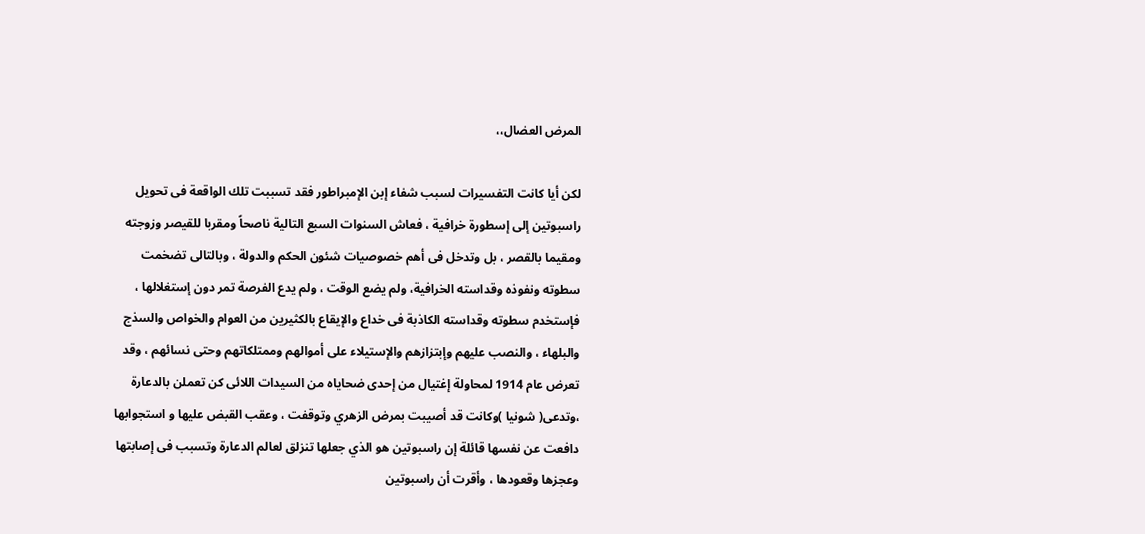المرض العضال،،

لكن أيا كانت التفسيرات لسبب شفاء إبن الإمبراطور فقد تسببت تلك الواقعة فى تحويل راسبوتين إلى إسطورة خرافية ، فعاش السنوات السبع التالية ناصحاً ومقربا للقيصر وزوجته ومقيما بالقصر ، بل وتدخل فى أهم خصوصيات شئون الحكم والدولة ، وبالتالى تضخمت سطوته ونفوذه وقداسته الخرافية، ولم يضع الوقت ، ولم يدع الفرصة تمر دون إستغلالها ، فإستخدم سطوته وقداسته الكاذبة فى خداع والإيقاع بالكثيرين من العوام والخواص والسذج والبلهاء ، والنصب عليهم وإبتزازهم والإستيلاء على أموالهم وممتلكاتهم وحتى نسائهم ، وقد تعرض عام 1914 لمحاولة إغتيال من إحدى ضحاياه من السيدات اللائى كن تعملن بالدعارة ،وتدعى( شونيا )وكانت قد أصيبت بمرض الزهري وتوقفت ، وعقب القبض عليها و استجوابها دافعت عن نفسها قائلة إن راسبوتين هو الذي جعلها تنزلق لعالم الدعارة وتسبب فى إصابتها وعجزها وقعودها ، وأقرت أن راسبوتين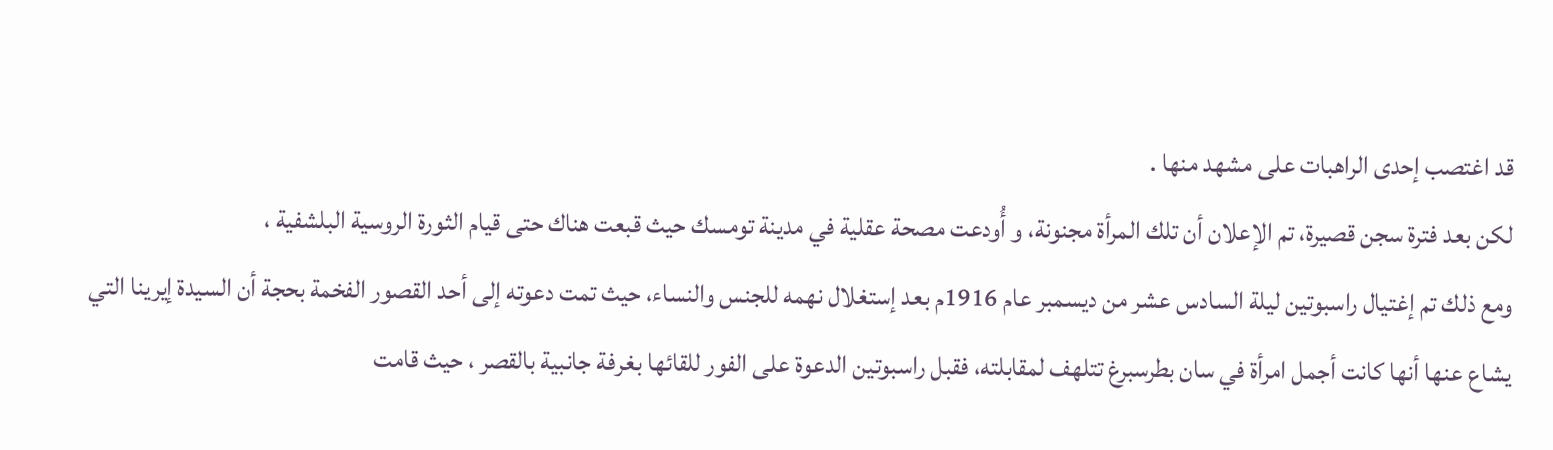قد اغتصب إحدى الراهبات على مشهد منها .
لكن بعد فترة سجن قصيرة، تم الإعلان أن تلك المرأة مجنونة، و أُودعت مصحة عقلية في مدينة تومسك حيث قبعت هناك حتى قيام الثورة الروسية البلشفية ،
ومع ذلك تم إغتيال راسبوتين ليلة السادس عشر من ديسمبر عام 1916م بعد إستغلال نهمه للجنس والنساء، حيث تمت دعوته إلى أحد القصور الفخمة بحجة أن السيدة إيرينا التي يشاع عنها أنها كانت أجمل امرأة في سان بطرسبرغ تتلهف لمقابلته، فقبل راسبوتين الدعوة على الفور للقائها بغرفة جانبية بالقصر ، حيث قامت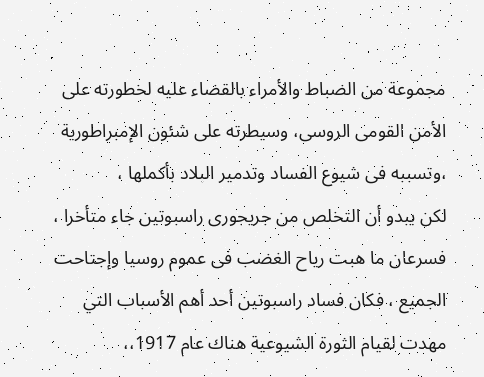مجموعة من الضباط والأمراء بالقضاء عليه لخطورته على الأمن القومى الروسى، وسيطرته على شئون الإمبراطورية ،وتسببه فى شيوع الفساد وتدمير البلاد بأكملها ،
لكن يبدو أن التخلص من جريجورى راسبوتين جاء متأخرا ، فسرعان ما هبت رياح الغضب فى عموم روسيا وإجتاحت الجميع ، فكان فساد راسبوتين أحد أهم الأسباب التي مهدت لقيام الثورة الشيوعية هناك عام 1917،،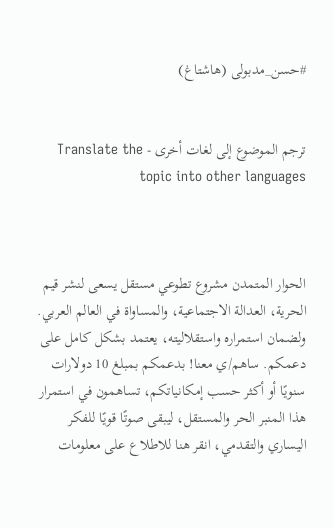#حسن_مدبولى (هاشتاغ)


ترجم الموضوع إلى لغات أخرى - Translate the topic into other languages



الحوار المتمدن مشروع تطوعي مستقل يسعى لنشر قيم الحرية، العدالة الاجتماعية، والمساواة في العالم العربي. ولضمان استمراره واستقلاليته، يعتمد بشكل كامل على دعمكم. ساهم/ي معنا! بدعمكم بمبلغ 10 دولارات سنويًا أو أكثر حسب إمكانياتكم، تساهمون في استمرار هذا المنبر الحر والمستقل، ليبقى صوتًا قويًا للفكر اليساري والتقدمي، انقر هنا للاطلاع على معلومات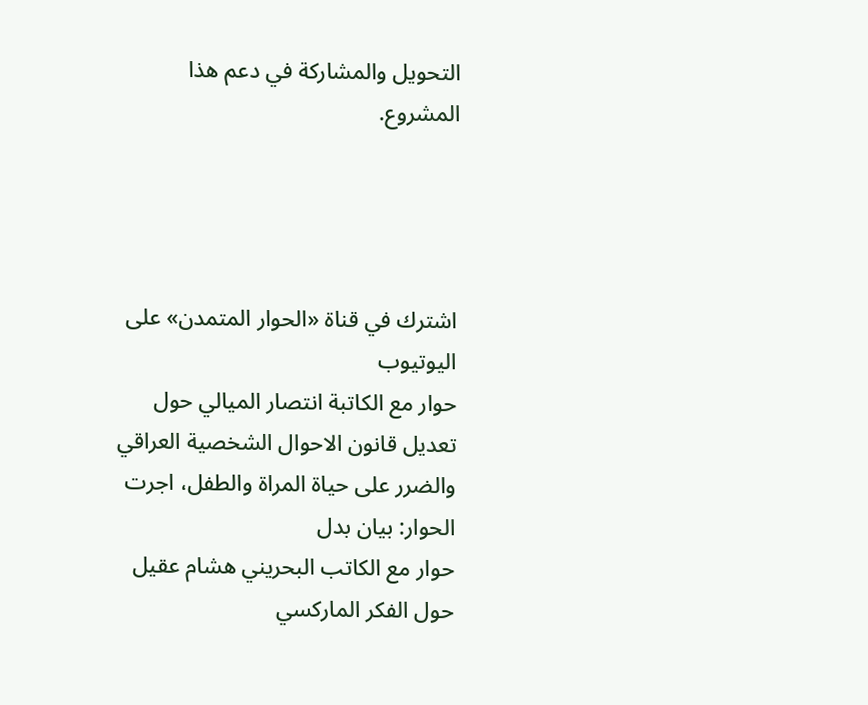التحويل والمشاركة في دعم هذا المشروع.




اشترك في قناة «الحوار المتمدن» على اليوتيوب
حوار مع الكاتبة انتصار الميالي حول تعديل قانون الاحوال الشخصية العراقي والضرر على حياة المراة والطفل، اجرت الحوار: بيان بدل
حوار مع الكاتب البحريني هشام عقيل حول الفكر الماركسي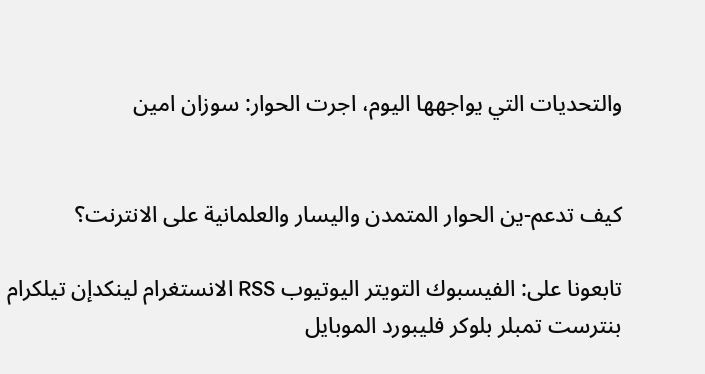والتحديات التي يواجهها اليوم، اجرت الحوار: سوزان امين


كيف تدعم-ين الحوار المتمدن واليسار والعلمانية على الانترنت؟

تابعونا على: الفيسبوك التويتر اليوتيوب RSS الانستغرام لينكدإن تيلكرام بنترست تمبلر بلوكر فليبورد الموبايل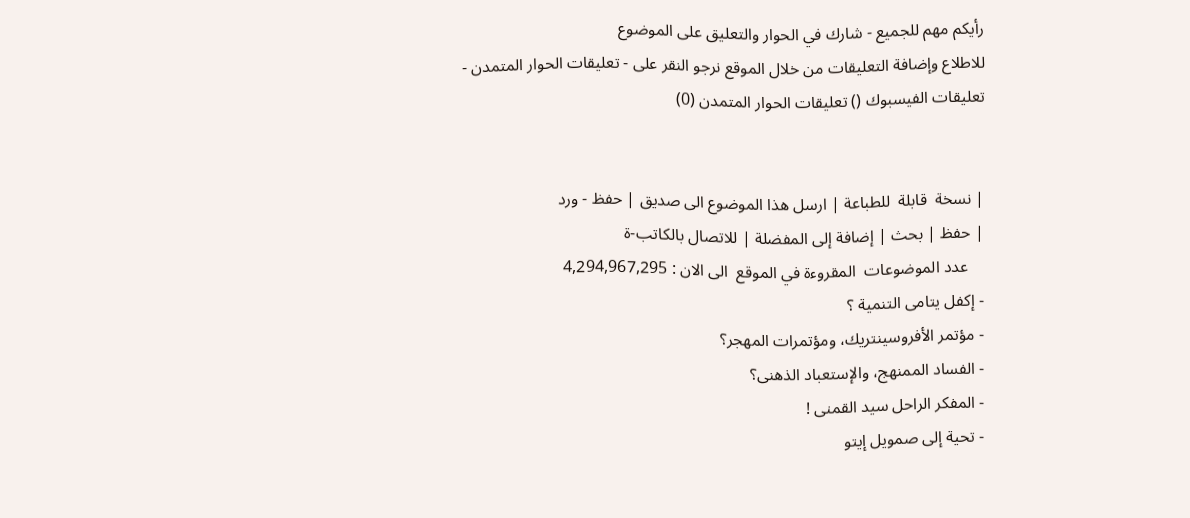رأيكم مهم للجميع - شارك في الحوار والتعليق على الموضوع
للاطلاع وإضافة التعليقات من خلال الموقع نرجو النقر على - تعليقات الحوار المتمدن -
تعليقات الفيسبوك () تعليقات الحوار المتمدن (0)


| نسخة  قابلة  للطباعة | ارسل هذا الموضوع الى صديق | حفظ - ورد
| حفظ | بحث | إضافة إلى المفضلة | للاتصال بالكاتب-ة
    عدد الموضوعات  المقروءة في الموقع  الى الان : 4,294,967,295
- إكفل يتامى التنمية ؟
- مؤتمر الأفروسينتريك، ومؤتمرات المهجر؟
- الفساد الممنهج، والإستعباد الذهنى؟
- المفكر الراحل سيد القمنى !
- تحية إلى صمويل إيتو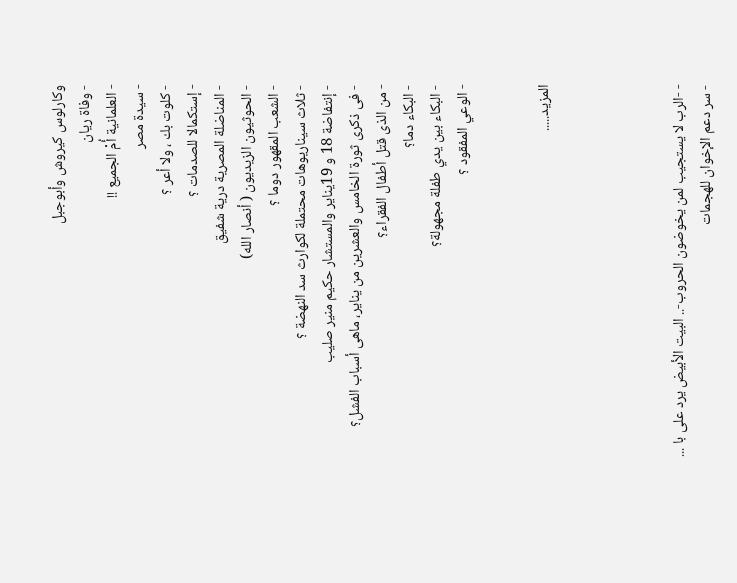وكارلوس كيروش وأبوجبل
- وفاة ريان
- العلمانية أُمْ الجميع !!
- سيدة مصر
- كلوت بك ، ولا أعر ؟
- إستكمالا للصدمات ؟
- المناضلة المصرية درية شفيق
- الحوثيون الزيديون ( أنصار الله)
- الشعب المقهور دوما ؟
- ثلاث سيناريوهات محتملة لكوارث سد النهضة ؟
- إنتفاضة 18 و 19يناير والمستشار حكيم منير صليب
- فى ذكرى ثورة الخامس والعشرين من يناير، ماهى أسباب الفشل؟
- من الذى قتل أطفال الفقراء؟
- البكاء دما؟
- البكاء بين يدي طفلة مجهولة؟
- الوعي المفقود ؟


المزيد.....




- -الرب لا يستجيب لمن يخوضون الحروب-.. البيت الأبيض يرد على با ...
- سر دعم الإخوان للهجمات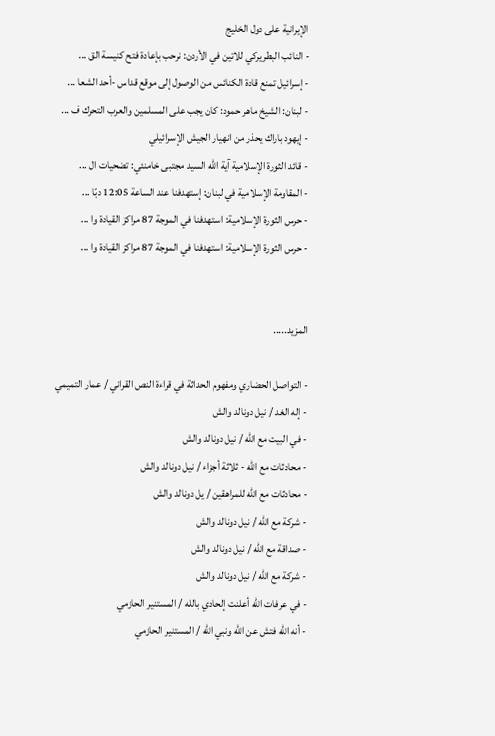الإيرانية على دول الخليج
- النائب البطريركي للاتين في الأردن: نرحب بإعادة فتح كنيسة الق ...
- إسرائيل تمنع قادة الكنائس من الوصول إلى موقع قداس -أحد الشعا ...
- لبنان: الشيخ ماهر حمود: كان يجب على المسلمين والعرب التحرك ف ...
- إيهود باراك يحذر من انهيار الجيش الإسرائيلي
- قائد الثورة الإسلامية آية الله السيد مجتبى خامنئي: تضحيات ال ...
- المقاومة الإسلامية في لبنان: إستهدفنا عند الساعة 12:05 دبّا ...
- حرس الثورة الإسلامية: استهدفنا في الموجة 87 مراكز القيادة وا ...
- حرس الثورة الإسلامية: استهدفنا في الموجة 87 مراكز القيادة وا ...


المزيد.....

- التواصل الحضاري ومفهوم الحداثة في قراءة النص القراني / عمار التميمي
- إله الغد / نيل دونالد والش
- في البيت مع الله / نيل دونالد والش
- محادثات مع الله - ثلاثة أجزاء / نيل دونالد والش
- محادثات مع الله للمراهقين / يل دونالد والش
- شركة مع الله / نيل دونالد والش
- صداقة مع الله / نيل دونالد والش
- شركة مع الله / نيل دونالد والش
- في عرفات الله أعلنت إلحادي بالله / المستنير الحازمي
- أنه الله فتش عن الله ونبي الله / المستنير الحازمي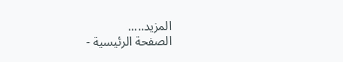المزيد.....
الصفحة الرئيسية -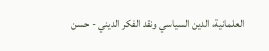العلمانية، الدين السياسي ونقد الفكر الديني - حسن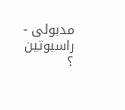مدبولى - راسبوتين ؟